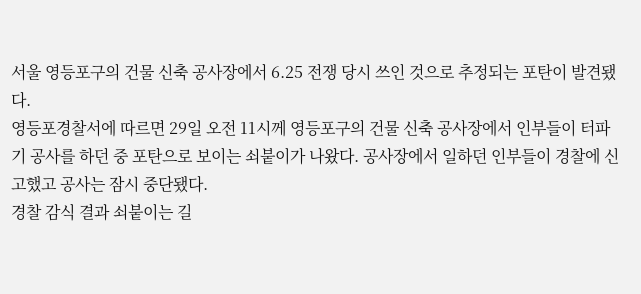서울 영등포구의 건물 신축 공사장에서 6.25 전쟁 당시 쓰인 것으로 추정되는 포탄이 발견됐다.
영등포경찰서에 따르면 29일 오전 11시께 영등포구의 건물 신축 공사장에서 인부들이 터파기 공사를 하던 중 포탄으로 보이는 쇠붙이가 나왔다. 공사장에서 일하던 인부들이 경찰에 신고했고 공사는 잠시 중단됐다.
경찰 감식 결과 쇠붙이는 길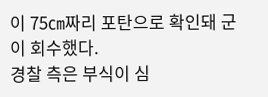이 75㎝짜리 포탄으로 확인돼 군이 회수했다.
경찰 측은 부식이 심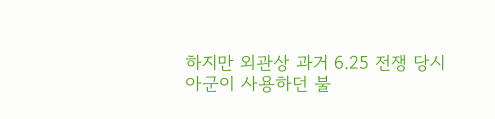하지만 외관상 과거 6.25 전쟁 당시 아군이 사용하던 불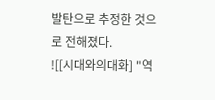발탄으로 추정한 것으로 전해졌다.
![[시대와의대화] "역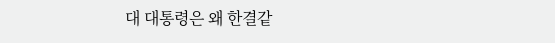대 대통령은 왜 한결같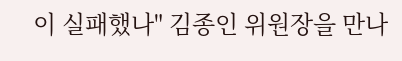이 실패했나" 김종인 위원장을 만나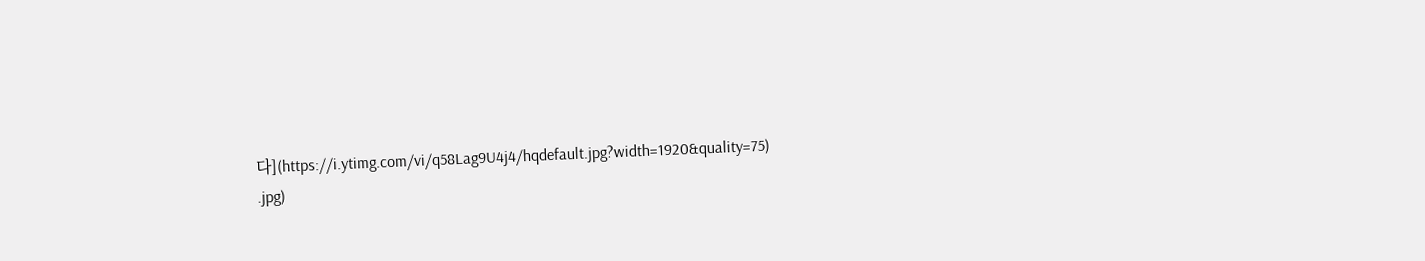다](https://i.ytimg.com/vi/q58Lag9U4j4/hqdefault.jpg?width=1920&quality=75)
.jpg)